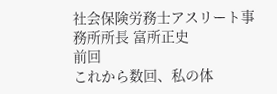社会保険労務士アスリート事務所所長 富所正史
前回
これから数回、私の体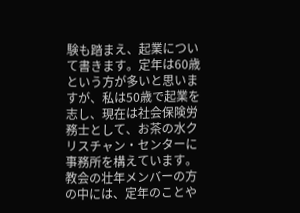験も踏まえ、起業について書きます。定年は60歳という方が多いと思いますが、私は50歳で起業を志し、現在は社会保険労務士として、お茶の水クリスチャン・センターに事務所を構えています。
教会の壮年メンバーの方の中には、定年のことや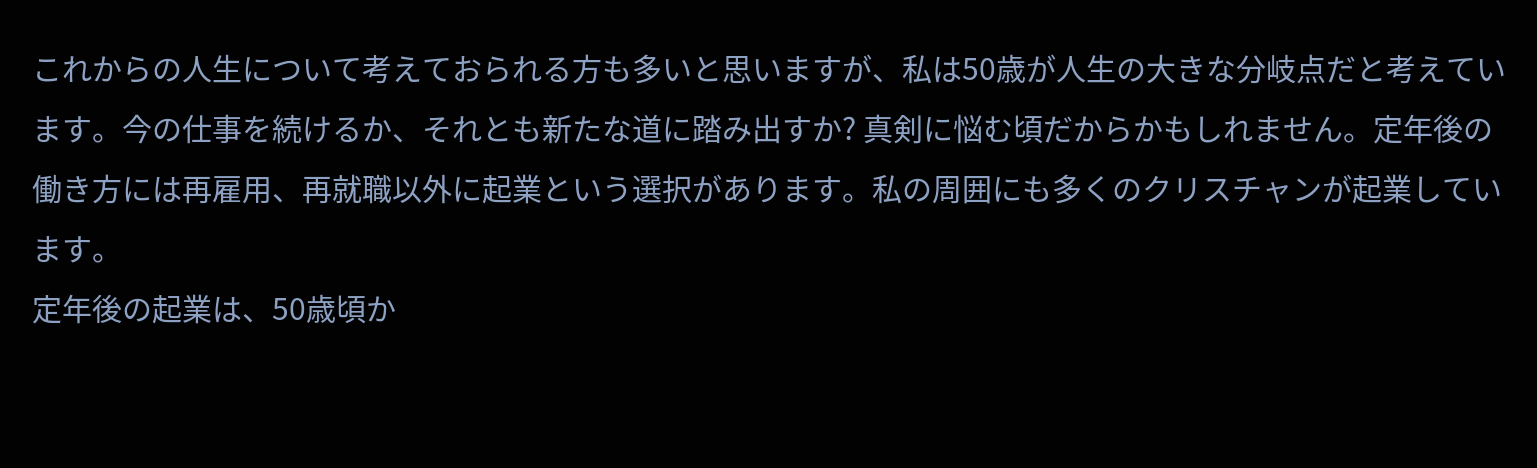これからの人生について考えておられる方も多いと思いますが、私は50歳が人生の大きな分岐点だと考えています。今の仕事を続けるか、それとも新たな道に踏み出すか? 真剣に悩む頃だからかもしれません。定年後の働き方には再雇用、再就職以外に起業という選択があります。私の周囲にも多くのクリスチャンが起業しています。
定年後の起業は、50歳頃か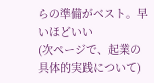らの準備がベスト。早いほどいい
(次ページで、起業の具体的実践について)